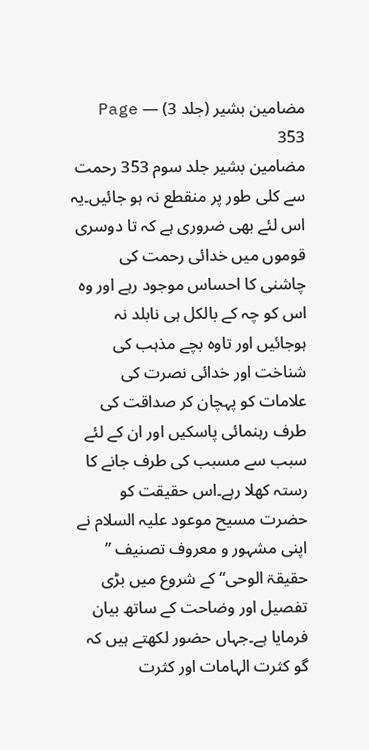مضامین بشیر (جلد 3) — Page 353
مضامین بشیر جلد سوم 353 رحمت سے کلی طور پر منقطع نہ ہو جائیں۔یہ اس لئے بھی ضروری ہے کہ تا دوسری قوموں میں خدائی رحمت کی چاشنی کا احساس موجود رہے اور وہ اس کو چہ کے بالکل ہی نابلد نہ ہوجائیں اور تاوہ بچے مذہب کی شناخت اور خدائی نصرت کی علامات کو پہچان کر صداقت کی طرف رہنمائی پاسکیں اور ان کے لئے سبب سے مسبب کی طرف جانے کا رستہ کھلا رہے۔اس حقیقت کو حضرت مسیح موعود علیہ السلام نے اپنی مشہور و معروف تصنیف ” حقیقۃ الوحی“ کے شروع میں بڑی تفصیل اور وضاحت کے ساتھ بیان فرمایا ہے۔جہاں حضور لکھتے ہیں کہ گو کثرت الہامات اور کثرت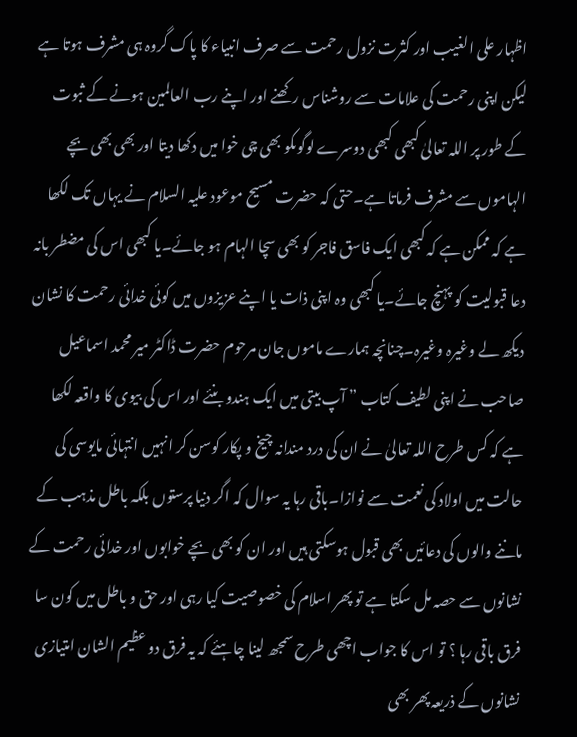اظہار علی الغیب اور کثرت نزول رحمت سے صرف انبیاء کا پاک گروہ ہی مشرف ہوتا ہے لیکن اپنی رحمت کی علامات سے روشناس رکھنے اور اپنے رب العالمین ہونے کے ثبوت کے طور پر اللہ تعالیٰ کبھی کبھی دوسرے لوگوںکو بھی چی خوا میں دکھا دیتا اور بھی بھی بچے الہاموں سے مشرف فرماتا ہے۔حتی کہ حضرت مسیح موعود علیہ السلام نے یہاں تک لکھا ہے کہ ممکن ہے کہ کبھی ایک فاسق فاجر کو بھی سچا الہام ہو جائے۔یا کبھی اس کی مضطر بانہ دعا قبولیت کو پہنچ جائے۔یا کبھی وہ اپنی ذات یا اپنے عزیزوں میں کوئی خدائی رحمت کا نشان دیکھ لے وغیرہ وغیرہ۔چنانچہ ہمارے ماموں جان مرحوم حضرت ڈاکٹر میر محمد اسماعیل صاحب نے اپنی لطیف کتاب ” آپ بیتی میں ایک ہندو بنئے اور اس کی بیوی کا واقعہ لکھا ہے کہ کس طرح اللہ تعالیٰ نے ان کی درد مندانہ چیخ و پکار کوسن کر انہیں انتہائی مایوسی کی حالت میں اولاد کی نعمت سے نوازا۔باقی رہا یہ سوال کہ اگر دنیا پرستوں بلکہ باطل مذہب کے ماننے والوں کی دعائیں بھی قبول ہوسکتی ہیں اور ان کو بھی بچے خوابوں اور خدائی رحمت کے نشانوں سے حصہ مل سکتا ہے تو پھر اسلام کی خصوصیت کیا رہی اور حق و باطل میں کون سا فرق باقی رہا ؟ تو اس کا جواب اچھی طرح سمجھ لینا چاہئے کہ یہ فرق دو عظیم الشان امتیازی نشانوں کے ذریعہ پھر بھی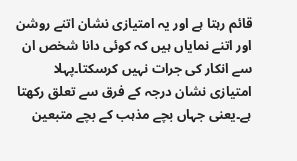قائم رہتا ہے اور یہ امتیازی نشان اتنے روشن اور اتنے نمایاں ہیں کہ کوئی دانا شخص ان سے انکار کی جرات نہیں کرسکتا۔پہلا امتیازی نشان درجہ کے فرق سے تعلق رکھتا ہے۔یعنی جہاں بچے مذہب کے بچے متبعین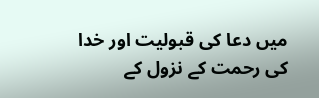میں دعا کی قبولیت اور خدا کی رحمت کے نزول کے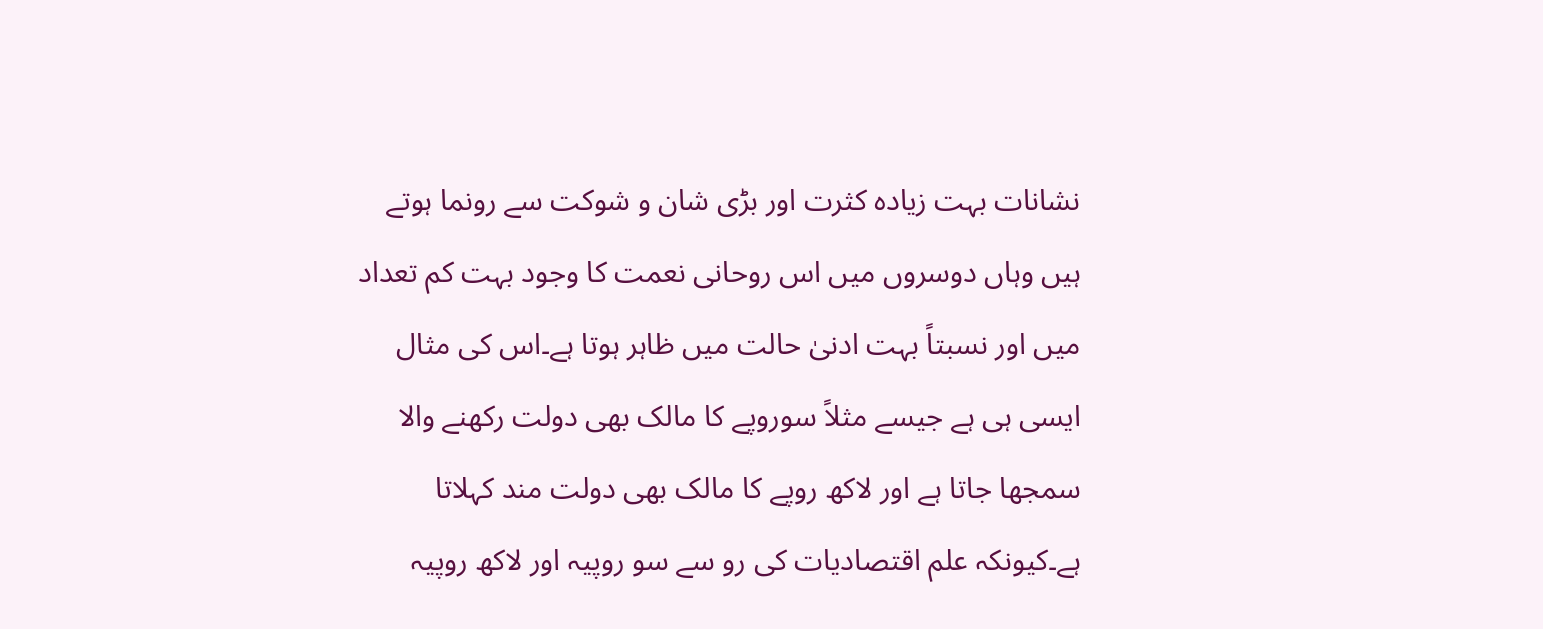نشانات بہت زیادہ کثرت اور بڑی شان و شوکت سے رونما ہوتے ہیں وہاں دوسروں میں اس روحانی نعمت کا وجود بہت کم تعداد میں اور نسبتاً بہت ادنیٰ حالت میں ظاہر ہوتا ہے۔اس کی مثال ایسی ہی ہے جیسے مثلاً سوروپے کا مالک بھی دولت رکھنے والا سمجھا جاتا ہے اور لاکھ روپے کا مالک بھی دولت مند کہلاتا ہے۔کیونکہ علم اقتصادیات کی رو سے سو روپیہ اور لاکھ روپیہ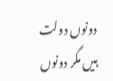دونوں دولت ہیں مگر دونوں